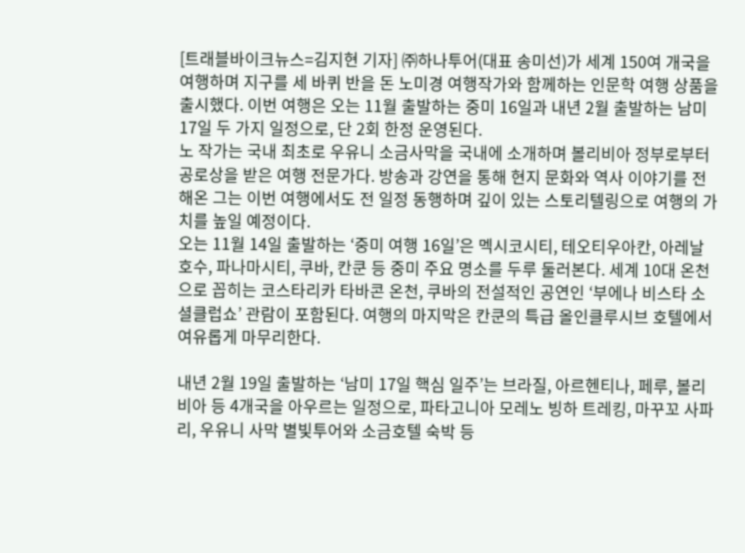[트래블바이크뉴스=김지현 기자] ㈜하나투어(대표 송미선)가 세계 150여 개국을 여행하며 지구를 세 바퀴 반을 돈 노미경 여행작가와 함께하는 인문학 여행 상품을 출시했다. 이번 여행은 오는 11월 출발하는 중미 16일과 내년 2월 출발하는 남미 17일 두 가지 일정으로, 단 2회 한정 운영된다.
노 작가는 국내 최초로 우유니 소금사막을 국내에 소개하며 볼리비아 정부로부터 공로상을 받은 여행 전문가다. 방송과 강연을 통해 현지 문화와 역사 이야기를 전해온 그는 이번 여행에서도 전 일정 동행하며 깊이 있는 스토리텔링으로 여행의 가치를 높일 예정이다.
오는 11월 14일 출발하는 ‘중미 여행 16일’은 멕시코시티, 테오티우아칸, 아레날 호수, 파나마시티, 쿠바, 칸쿤 등 중미 주요 명소를 두루 둘러본다. 세계 10대 온천으로 꼽히는 코스타리카 타바콘 온천, 쿠바의 전설적인 공연인 ‘부에나 비스타 소셜클럽쇼’ 관람이 포함된다. 여행의 마지막은 칸쿤의 특급 올인클루시브 호텔에서 여유롭게 마무리한다.

내년 2월 19일 출발하는 ‘남미 17일 핵심 일주’는 브라질, 아르헨티나, 페루, 볼리비아 등 4개국을 아우르는 일정으로, 파타고니아 모레노 빙하 트레킹, 마꾸꼬 사파리, 우유니 사막 별빛투어와 소금호텔 숙박 등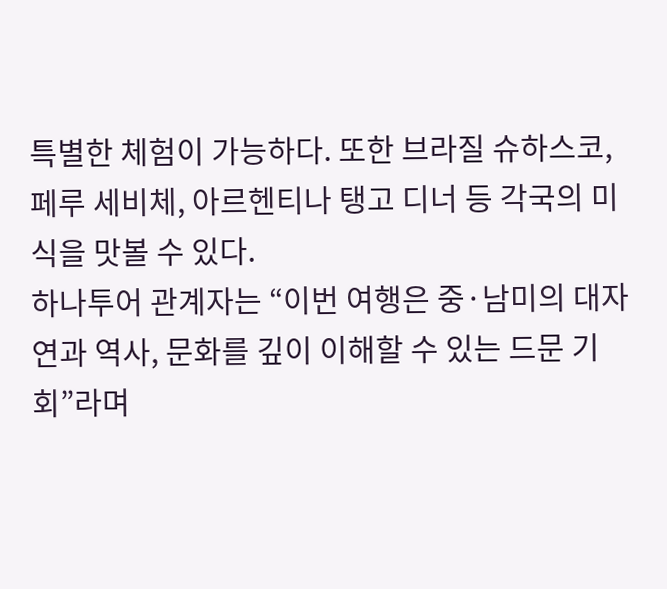특별한 체험이 가능하다. 또한 브라질 슈하스코, 페루 세비체, 아르헨티나 탱고 디너 등 각국의 미식을 맛볼 수 있다.
하나투어 관계자는 “이번 여행은 중·남미의 대자연과 역사, 문화를 깊이 이해할 수 있는 드문 기회”라며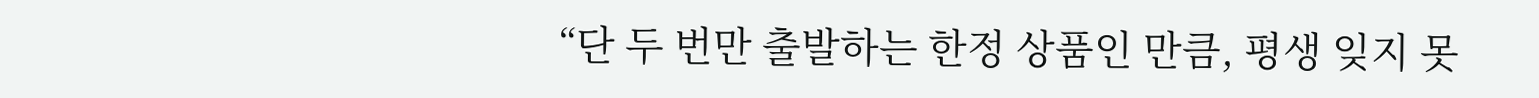“단 두 번만 출발하는 한정 상품인 만큼, 평생 잊지 못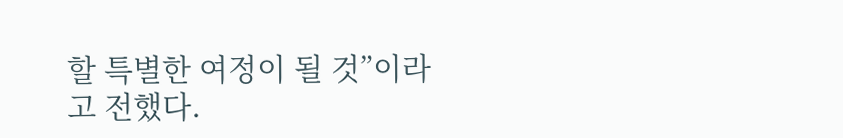할 특별한 여정이 될 것”이라고 전했다.